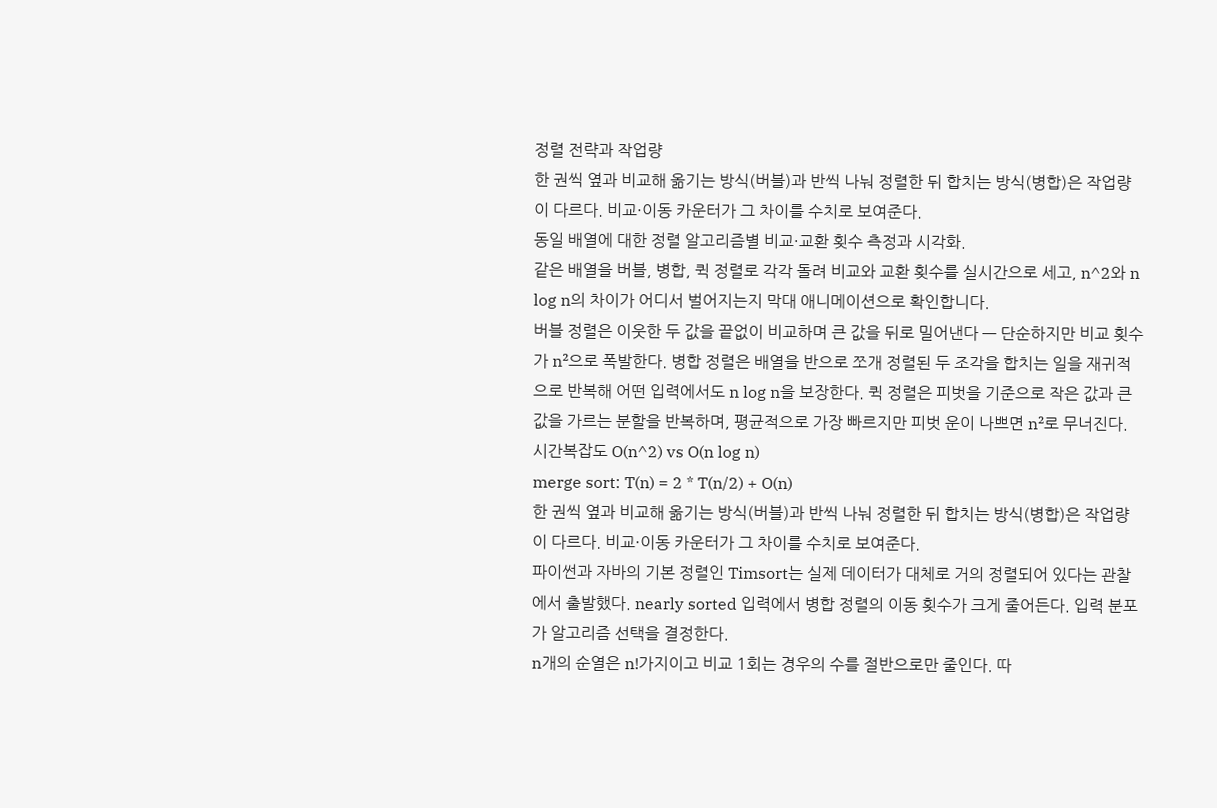정렬 전략과 작업량
한 권씩 옆과 비교해 옮기는 방식(버블)과 반씩 나눠 정렬한 뒤 합치는 방식(병합)은 작업량이 다르다. 비교·이동 카운터가 그 차이를 수치로 보여준다.
동일 배열에 대한 정렬 알고리즘별 비교·교환 횟수 측정과 시각화.
같은 배열을 버블, 병합, 퀵 정렬로 각각 돌려 비교와 교환 횟수를 실시간으로 세고, n^2와 n log n의 차이가 어디서 벌어지는지 막대 애니메이션으로 확인합니다.
버블 정렬은 이웃한 두 값을 끝없이 비교하며 큰 값을 뒤로 밀어낸다 — 단순하지만 비교 횟수가 n²으로 폭발한다. 병합 정렬은 배열을 반으로 쪼개 정렬된 두 조각을 합치는 일을 재귀적으로 반복해 어떤 입력에서도 n log n을 보장한다. 퀵 정렬은 피벗을 기준으로 작은 값과 큰 값을 가르는 분할을 반복하며, 평균적으로 가장 빠르지만 피벗 운이 나쁘면 n²로 무너진다.
시간복잡도 O(n^2) vs O(n log n)
merge sort: T(n) = 2 * T(n/2) + O(n)
한 권씩 옆과 비교해 옮기는 방식(버블)과 반씩 나눠 정렬한 뒤 합치는 방식(병합)은 작업량이 다르다. 비교·이동 카운터가 그 차이를 수치로 보여준다.
파이썬과 자바의 기본 정렬인 Timsort는 실제 데이터가 대체로 거의 정렬되어 있다는 관찰에서 출발했다. nearly sorted 입력에서 병합 정렬의 이동 횟수가 크게 줄어든다. 입력 분포가 알고리즘 선택을 결정한다.
n개의 순열은 n!가지이고 비교 1회는 경우의 수를 절반으로만 줄인다. 따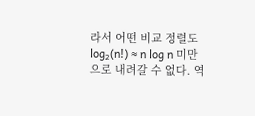라서 어떤 비교 정렬도 log₂(n!) ≈ n log n 미만으로 내려갈 수 없다. 역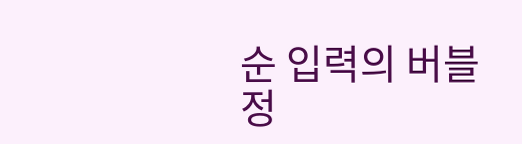순 입력의 버블 정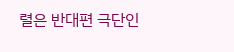렬은 반대편 극단인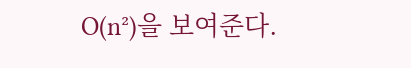O(n²)을 보여준다.